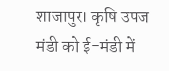शाजापुर। कृषि उपज मंडी को ई-मंडी में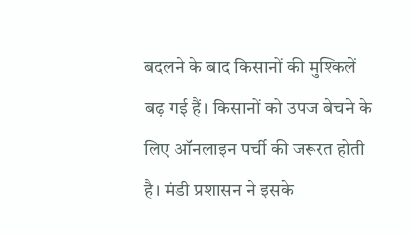बदलने के बाद किसानों की मुश्किलें बढ़ गई हैं। किसानों को उपज बेचने के लिए ऑनलाइन पर्ची की जरूरत होती है। मंडी प्रशासन ने इसके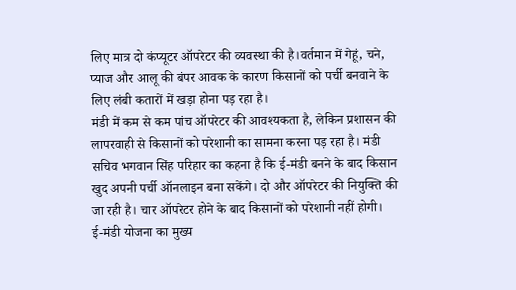लिए मात्र दो कंप्यूटर ऑपरेटर की व्यवस्था की है।वर्तमान में गेहूं, चने, प्याज और आलू की बंपर आवक के कारण किसानों को पर्ची बनवाने के लिए लंबी कतारों में खड़ा होना पड़ रहा है।
मंडी में कम से कम पांच ऑपरेटर की आवश्यकता है, लेकिन प्रशासन की लापरवाही से किसानों को परेशानी का सामना करना पड़ रहा है। मंडी सचिव भगवान सिंह परिहार का कहना है कि ई-मंडी बनने के बाद किसान खुद अपनी पर्ची ऑनलाइन बना सकेंगे। दो और ऑपरेटर की नियुक्ति की जा रही है। चार ऑपरेटर होने के बाद किसानों को परेशानी नहीं होगी।
ई-मंडी योजना का मुख्य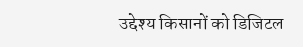उद्देश्य किसानों को डिजिटल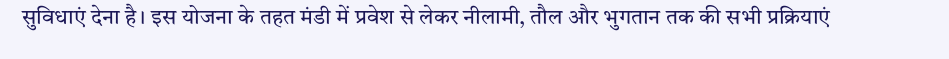सुविधाएं देना है। इस योजना के तहत मंडी में प्रवेश से लेकर नीलामी, तौल और भुगतान तक की सभी प्रक्रियाएं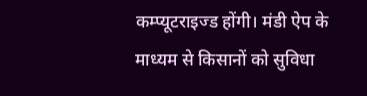कम्प्यूटराइज्ड होंगी। मंडी ऐप के माध्यम से किसानों को सुविधा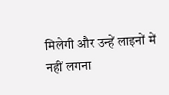मिलेगी और उन्हें लाइनों में नहीं लगना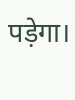पड़ेगा।